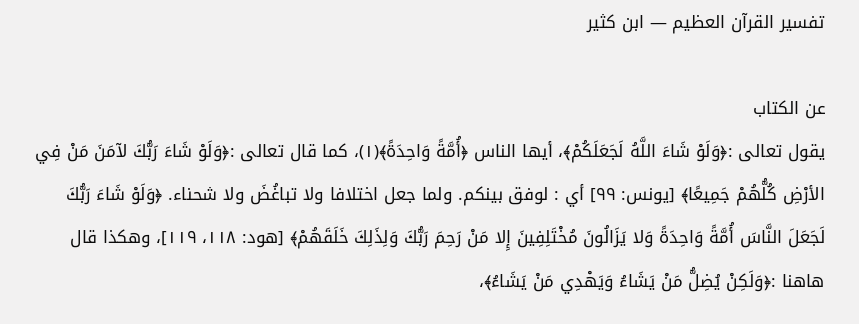تفسير القرآن العظيم — ابن كثير

عن الكتاب
يقول تعالى :﴿وَلَوْ شَاءَ اللَّهُ لَجَعَلَكُمْ﴾، أيها الناس ﴿أُمَّةً وَاحِدَةً﴾(١)، كما قال تعالى :﴿وَلَوْ شَاءَ رَبُّكَ لآمَنَ مَنْ فِي الأرْضِ كُلُّهُمْ جَمِيعًا﴾ [يونس: ٩٩] أي : لوفق بينكم. ولما جعل اختلافا ولا تباغُضَ ولا شحناء. ﴿وَلَوْ شَاءَ رَبُّكَ لَجَعَلَ النَّاسَ أُمَّةً وَاحِدَةً وَلا يَزَالُونَ مُخْتَلِفِينَ إِلا مَنْ رَحِمَ رَبُّكَ وَلِذَلِكَ خَلَقَهُمْ﴾ [هود: ١١٨، ١١٩]، وهكذا قال هاهنا :﴿وَلَكِنْ يُضِلُّ مَنْ يَشَاءُ وَيَهْدِي مَنْ يَشَاءُ﴾،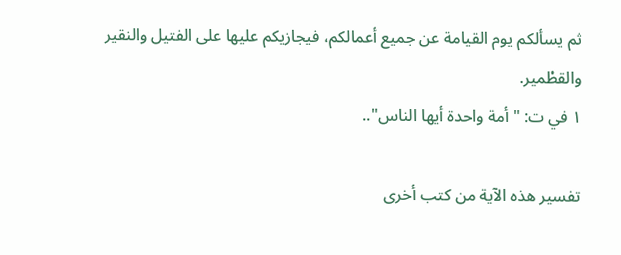ثم يسألكم يوم القيامة عن جميع أعمالكم، فيجازيكم عليها على الفتيل والنقير والقطْمير.
١ في ت: "أمة واحدة أيها الناس"..

تفسير هذه الآية من كتب أخرى